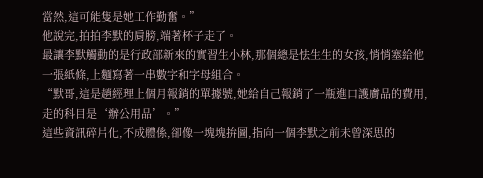當然,這可能隻是她工作勤奮。”
他說完,拍拍李默的肩膀,端著杯子走了。
最讓李默觸動的是行政部新來的實習生小林,那個總是怯生生的女孩,悄悄塞給他一張紙條,上麵寫著一串數字和字母組合。
“默哥,這是趙經理上個月報銷的單據號,她給自己報銷了一瓶進口護膚品的費用,走的科目是‘辦公用品’。”
這些資訊碎片化,不成體係,卻像一塊塊拚圖,指向一個李默之前未曾深思的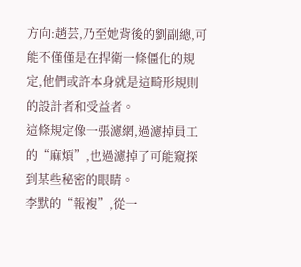方向:趙芸,乃至她背後的劉副總,可能不僅僅是在捍衛一條僵化的規定,他們或許本身就是這畸形規則的設計者和受益者。
這條規定像一張濾網,過濾掉員工的“麻煩”,也過濾掉了可能窺探到某些秘密的眼睛。
李默的“報複”,從一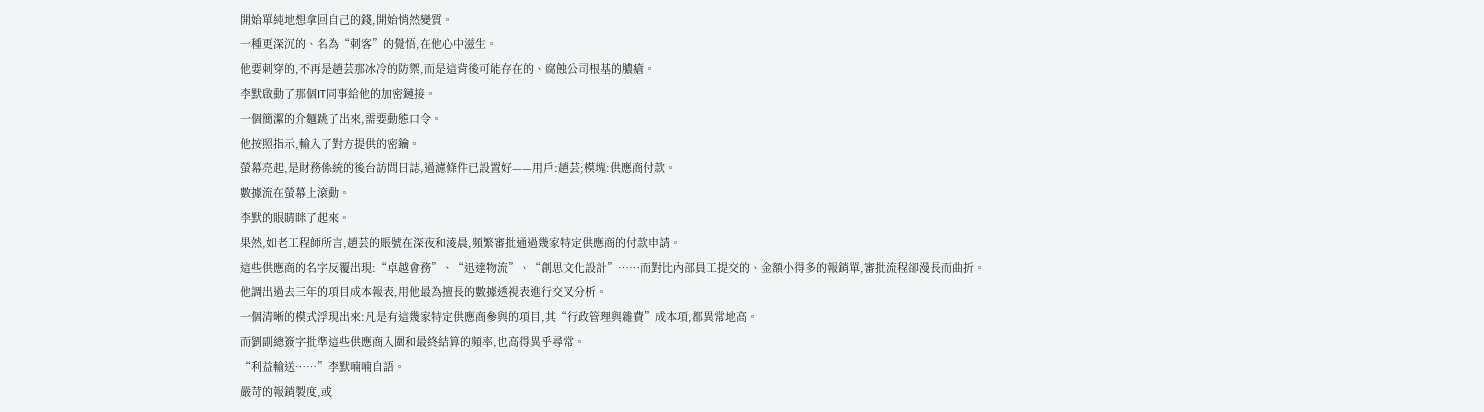開始單純地想拿回自己的錢,開始悄然變質。
一種更深沉的、名為“刺客”的覺悟,在他心中滋生。
他要刺穿的,不再是趙芸那冰冷的防禦,而是這背後可能存在的、腐蝕公司根基的膿瘡。
李默啟動了那個IT同事給他的加密鏈接。
一個簡潔的介麵跳了出來,需要動態口令。
他按照指示,輸入了對方提供的密鑰。
螢幕亮起,是財務係統的後台訪問日誌,過濾條件已設置好——用戶:趙芸;模塊:供應商付款。
數據流在螢幕上滾動。
李默的眼睛眯了起來。
果然,如老工程師所言,趙芸的賬號在深夜和淩晨,頻繁審批通過幾家特定供應商的付款申請。
這些供應商的名字反覆出現:“卓越會務”、“迅達物流”、“創思文化設計”……而對比內部員工提交的、金額小得多的報銷單,審批流程卻漫長而曲折。
他調出過去三年的項目成本報表,用他最為擅長的數據透視表進行交叉分析。
一個清晰的模式浮現出來:凡是有這幾家特定供應商參與的項目,其“行政管理與雜費”成本項,都異常地高。
而劉副總簽字批準這些供應商入圍和最終結算的頻率,也高得異乎尋常。
“利益輸送……”李默喃喃自語。
嚴苛的報銷製度,或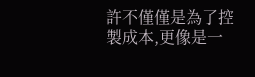許不僅僅是為了控製成本,更像是一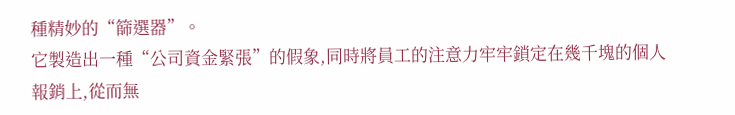種精妙的“篩選器”。
它製造出一種“公司資金緊張”的假象,同時將員工的注意力牢牢鎖定在幾千塊的個人報銷上,從而無